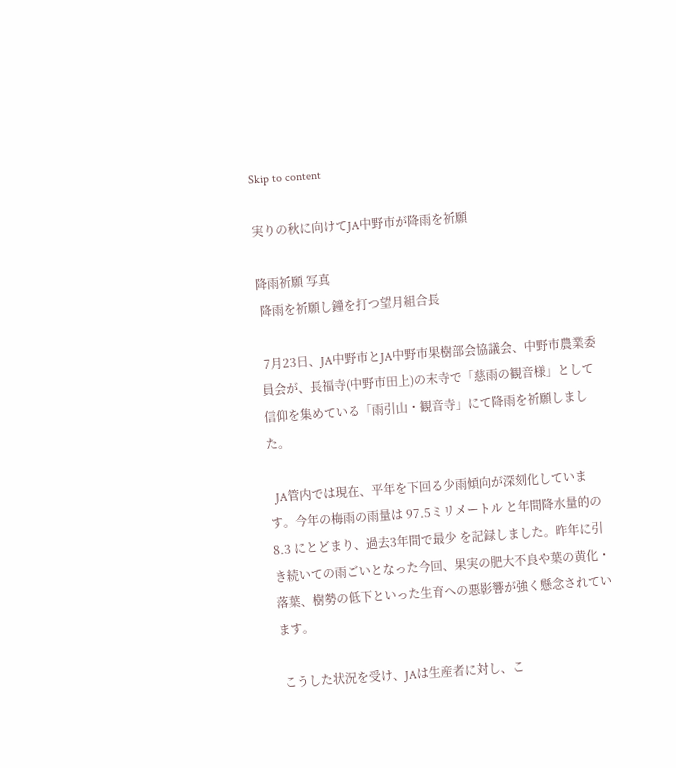Skip to content

実りの秋に向けてJA中野市が降雨を祈願

降雨祈願 写真
 降雨を祈願し鐘を打つ望月組合長

 7月23日、JA中野市とJA中野市果樹部会協議会、中野市農業委員会が、長福寺(中野市田上)の末寺で「慈雨の観音様」として信仰を集めている「雨引山・観音寺」にて降雨を祈願しました。

  JA管内では現在、平年を下回る少雨傾向が深刻化しています。今年の梅雨の雨量は 97.5ミリメートル と年間降水量的の 8.3 にとどまり、過去3年間で最少 を記録しました。昨年に引き続いての雨ごいとなった今回、果実の肥大不良や葉の黄化・落葉、樹勢の低下といった生育への悪影響が強く懸念されています。

 こうした状況を受け、JAは生産者に対し、こ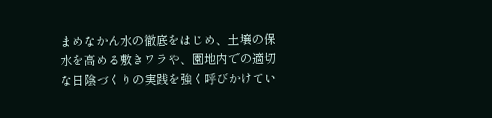まめなかん水の徹底をはじめ、土壌の保水を高める敷きワラや、園地内での適切な日陰づくりの実践を強く呼びかけてい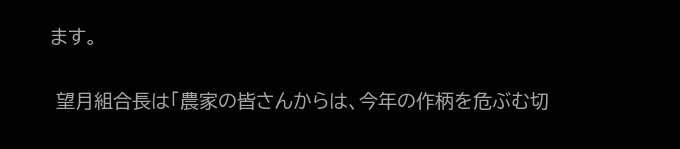ます。

 望月組合長は「農家の皆さんからは、今年の作柄を危ぶむ切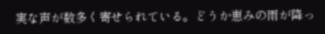実な声が数多く寄せられている。どうか恵みの雨が降っ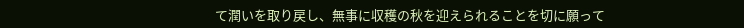て潤いを取り戻し、無事に収穫の秋を迎えられることを切に願って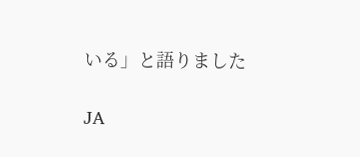いる」と語りました

JA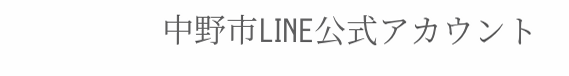中野市LINE公式アカウント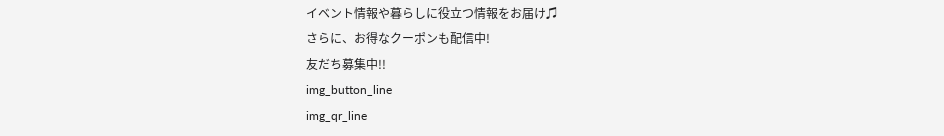イベント情報や暮らしに役立つ情報をお届け♫
さらに、お得なクーポンも配信中!
友だち募集中!!
img_button_line
img_qr_line